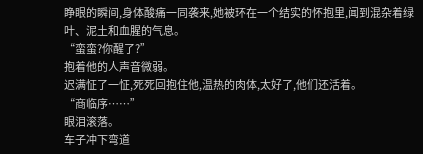睁眼的瞬间,身体酸痛一同袭来,她被环在一个结实的怀抱里,闻到混杂着绿叶、泥土和血腥的气息。
“蛮蛮?你醒了?”
抱着他的人声音微弱。
迟满怔了一怔,死死回抱住他,温热的肉体,太好了,他们还活着。
“商临序……”
眼泪滚落。
车子冲下弯道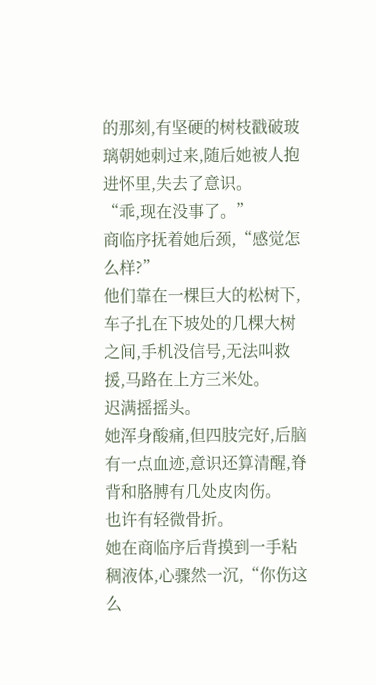的那刻,有坚硬的树枝戳破玻璃朝她刺过来,随后她被人抱进怀里,失去了意识。
“乖,现在没事了。”
商临序抚着她后颈,“感觉怎么样?”
他们靠在一棵巨大的松树下,车子扎在下坡处的几棵大树之间,手机没信号,无法叫救援,马路在上方三米处。
迟满摇摇头。
她浑身酸痛,但四肢完好,后脑有一点血迹,意识还算清醒,脊背和胳膊有几处皮肉伤。
也许有轻微骨折。
她在商临序后背摸到一手粘稠液体,心骤然一沉,“你伤这么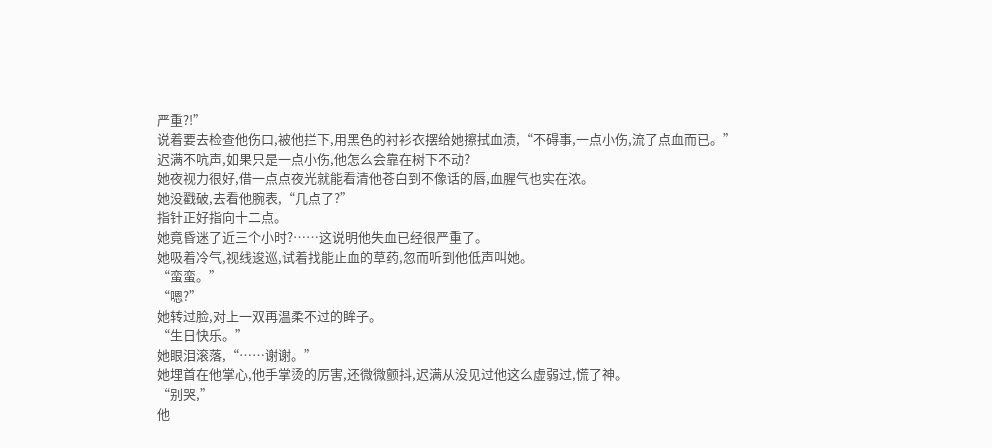严重?!”
说着要去检查他伤口,被他拦下,用黑色的衬衫衣摆给她擦拭血渍,“不碍事,一点小伤,流了点血而已。”
迟满不吭声,如果只是一点小伤,他怎么会靠在树下不动?
她夜视力很好,借一点点夜光就能看清他苍白到不像话的唇,血腥气也实在浓。
她没戳破,去看他腕表,“几点了?”
指针正好指向十二点。
她竟昏迷了近三个小时?……这说明他失血已经很严重了。
她吸着冷气,视线逡巡,试着找能止血的草药,忽而听到他低声叫她。
“蛮蛮。”
“嗯?”
她转过脸,对上一双再温柔不过的眸子。
“生日快乐。”
她眼泪滚落,“……谢谢。”
她埋首在他掌心,他手掌烫的厉害,还微微颤抖,迟满从没见过他这么虚弱过,慌了神。
“别哭,”
他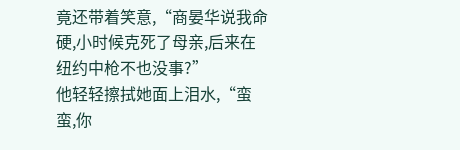竟还带着笑意,“商晏华说我命硬,小时候克死了母亲,后来在纽约中枪不也没事?”
他轻轻擦拭她面上泪水,“蛮蛮,你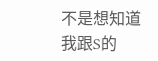不是想知道我跟S的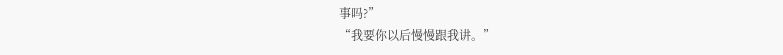事吗?”
“我要你以后慢慢跟我讲。”